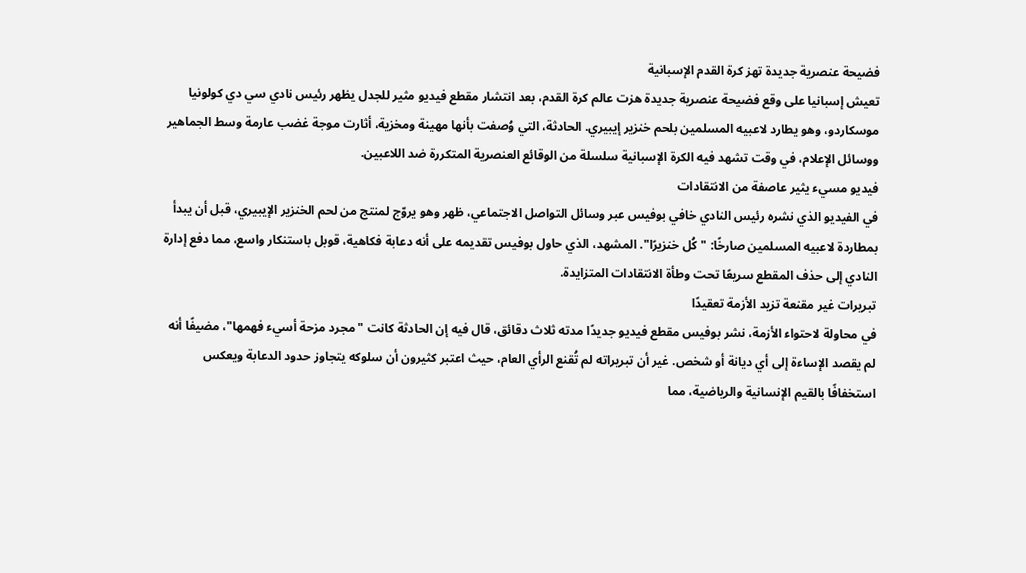فضيحة عنصرية جديدة تهز كرة القدم الإسبانية
تعيش إسبانيا على وقع فضيحة عنصرية جديدة هزت عالم كرة القدم، بعد انتشار مقطع فيديو مثير للجدل يظهر رئيس نادي سي دي كولونيا موسكاردو، وهو يطارد لاعبيه المسلمين بلحم خنزير إيبيري. الحادثة، التي وُصفت بأنها مهينة ومخزية، أثارت موجة غضب عارمة وسط الجماهير ووسائل الإعلام، في وقت تشهد فيه الكرة الإسبانية سلسلة من الوقائع العنصرية المتكررة ضد اللاعبين.
فيديو مسيء يثير عاصفة من الانتقادات
في الفيديو الذي نشره رئيس النادي خافي بوفيس عبر وسائل التواصل الاجتماعي، ظهر وهو يروّج لمنتج من لحم الخنزير الإيبيري، قبل أن يبدأ بمطاردة لاعبيه المسلمين صارخًا: "كُل خنزيرًا". المشهد، الذي حاول بوفيس تقديمه على أنه دعابة فكاهية، قوبل باستنكار واسع، مما دفع إدارة النادي إلى حذف المقطع سريعًا تحت وطأة الانتقادات المتزايدة.
تبريرات غير مقنعة تزيد الأزمة تعقيدًا
في محاولة لاحتواء الأزمة، نشر بوفيس مقطع فيديو جديدًا مدته ثلاث دقائق، قال فيه إن الحادثة كانت "مجرد مزحة أسيء فهمها"، مضيفًا أنه لم يقصد الإساءة إلى أي ديانة أو شخص. غير أن تبريراته لم تُقنع الرأي العام، حيث اعتبر كثيرون أن سلوكه يتجاوز حدود الدعابة ويعكس استخفافًا بالقيم الإنسانية والرياضية، مما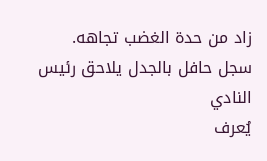زاد من حدة الغضب تجاهه.
سجل حافل بالجدل يلاحق رئيس النادي
يُعرف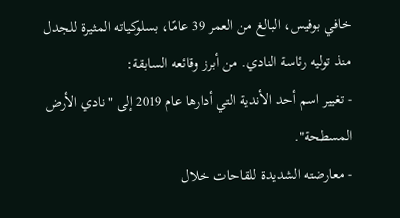خافي بوفيس، البالغ من العمر 39 عامًا، بسلوكياته المثيرة للجدل منذ توليه رئاسة النادي. من أبرز وقائعه السابقة:
- تغيير اسم أحد الأندية التي أدارها عام 2019 إلى "نادي الأرض المسطحة".
- معارضته الشديدة للقاحات خلال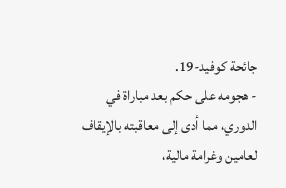جائحة كوفيد-19.
- هجومه على حكم بعد مباراة في الدوري، مما أدى إلى معاقبته بالإيقاف لعامين وغرامة مالية،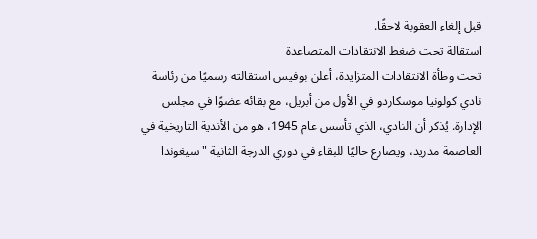قبل إلغاء العقوبة لاحقًا.
استقالة تحت ضغط الانتقادات المتصاعدة
تحت وطأة الانتقادات المتزايدة، أعلن بوفيس استقالته رسميًا من رئاسة نادي كولونيا موسكاردو في الأول من أبريل، مع بقائه عضوًا في مجلس الإدارة. يُذكر أن النادي، الذي تأسس عام 1945، هو من الأندية التاريخية في العاصمة مدريد، ويصارع حاليًا للبقاء في دوري الدرجة الثانية "سيغوندا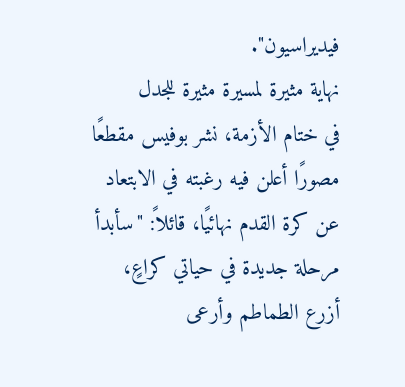فيديراسيون".
نهاية مثيرة لمسيرة مثيرة للجدل
في ختام الأزمة، نشر بوفيس مقطعًا مصورًا أعلن فيه رغبته في الابتعاد عن كرة القدم نهائيًا، قائلاً: "سأبدأ مرحلة جديدة في حياتي كراعٍ، أزرع الطماطم وأرعى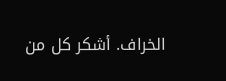الخراف. أشكر كل من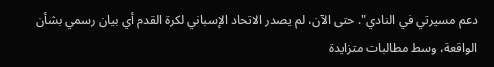دعم مسيرتي في النادي". حتى الآن، لم يصدر الاتحاد الإسباني لكرة القدم أي بيان رسمي بشأن الواقعة، وسط مطالبات متزايدة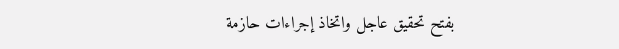بفتح تحقيق عاجل واتخاذ إجراءات حازمة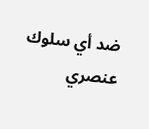ضد أي سلوك عنصري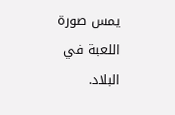يمس صورة اللعبة في البلاد.